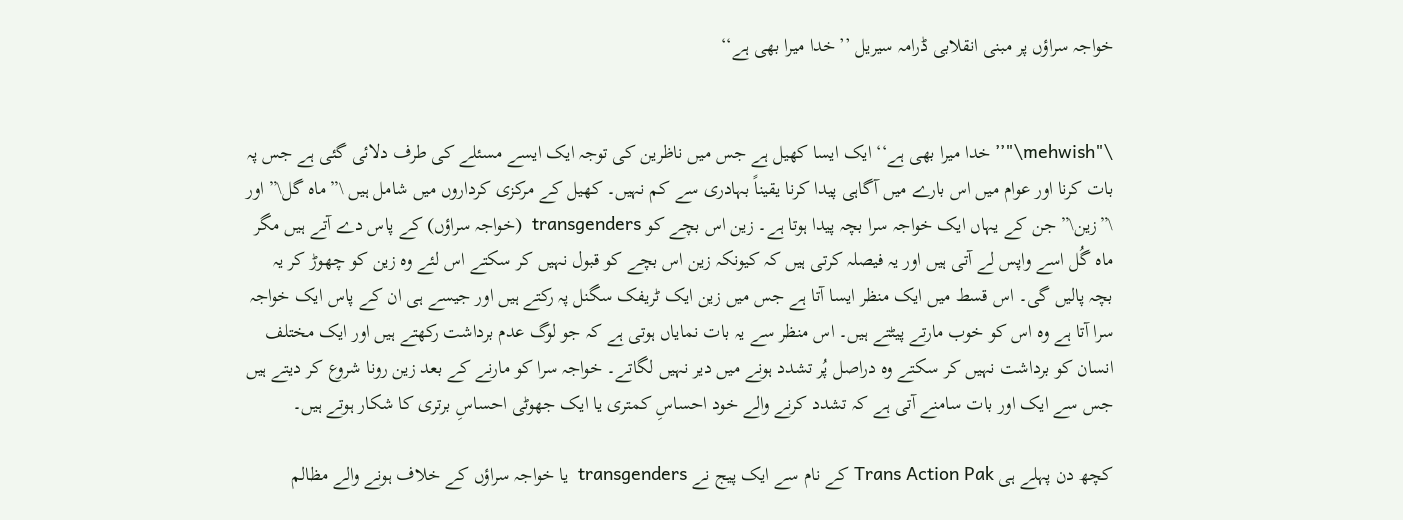خواجہ سراؤں پر مبنی انقلابی ڈرامہ سیریل ’’خدا میرا بھی ہے‘‘


\"mehwish\"’’خدا میرا بھی ہے‘‘ ایک ایسا کھیل ہے جس میں ناظرین کی توجہ ایک ایسے مسئلے کی طرف دلائی گئی ہے جس پہ بات کرنا اور عوام میں اس بارے میں آگاہی پیدا کرنا یقیناً بہادری سے کم نہیں۔ کھیل کے مرکزی کرداروں میں شامل ہیں \”ماہ گل\” اور \”زین\” جن کے یہاں ایک خواجہ سرا بچہ پیدا ہوتا ہے۔ زین اس بچے کو transgenders  (خواجہ سراؤں) کے پاس دے آتے ہیں مگر ماہ گُل اسے واپس لے آتی ہیں اور یہ فیصلہ کرتی ہیں کہ کیونکہ زین اس بچے کو قبول نہیں کر سکتے اس لئے وہ زین کو چھوڑ کر یہ بچہ پالیں گی۔ اس قسط میں ایک منظر ایسا آتا ہے جس میں زین ایک ٹریفک سگنل پہ رکتے ہیں اور جیسے ہی ان کے پاس ایک خواجہ سرا آتا ہے وہ اس کو خوب مارتے پیٹتے ہیں۔ اس منظر سے یہ بات نمایاں ہوتی ہے کہ جو لوگ عدم برداشت رکھتے ہیں اور ایک مختلف انسان کو برداشت نہیں کر سکتے وہ دراصل پُر تشدد ہونے میں دیر نہیں لگاتے۔ خواجہ سرا کو مارنے کے بعد زین رونا شروع کر دیتے ہیں جس سے ایک اور بات سامنے آتی ہے کہ تشدد کرنے والے خود احساسِ کمتری یا ایک جھوٹی احساسِ برتری کا شکار ہوتے ہیں۔

کچھ دن پہلے ہی Trans Action Pak کے نام سے ایک پیج نے transgenders  یا خواجہ سراؤں کے خلاف ہونے والے مظالم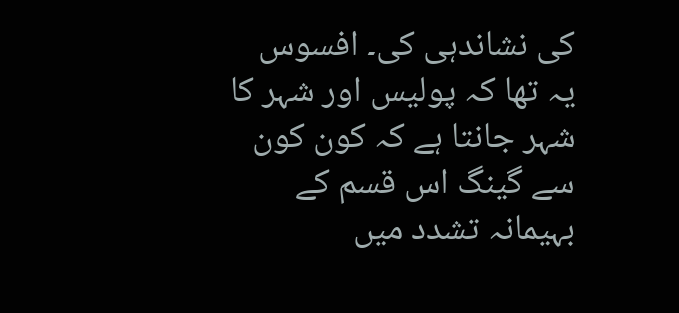کی نشاندہی کی۔ افسوس یہ تھا کہ پولیس اور شہر کا شہر جانتا ہے کہ کون کون سے گینگ اس قسم کے بہیمانہ تشدد میں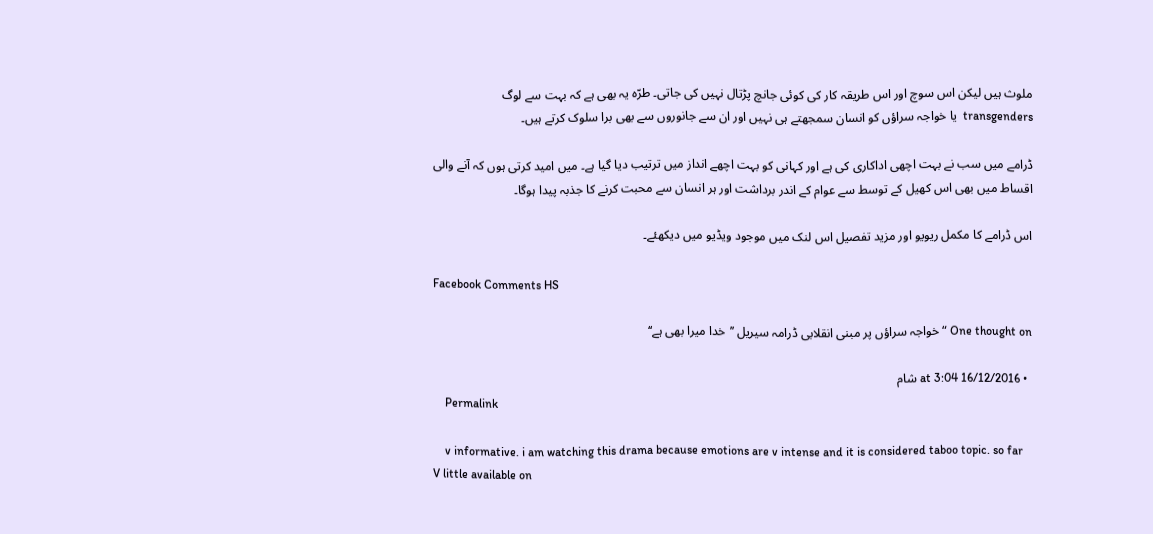ملوث ہیں لیکن اس سوچ اور اس طریقہ کار کی کوئی جانچ پڑتال نہیں کی جاتی۔ طرّہ یہ بھی ہے کہ بہت سے لوگ transgenders  یا خواجہ سراؤں کو انسان سمجھتے ہی نہیں اور ان سے جانوروں سے بھی برا سلوک کرتے ہیں۔

ڈرامے میں سب نے بہت اچھی اداکاری کی ہے اور کہانی کو بہت اچھے انداز میں ترتیب دیا گیا ہے۔ میں امید کرتی ہوں کہ آنے والی اقساط میں بھی اس کھیل کے توسط سے عوام کے اندر برداشت اور ہر انسان سے محبت کرنے کا جذبہ پیدا ہوگا۔

اس ڈرامے کا مکمل ریویو اور مزید تفصیل اس لنک میں موجود ویڈیو میں دیکھئے۔

Facebook Comments HS

One thought on “خواجہ سراؤں پر مبنی انقلابی ڈرامہ سیریل ’’خدا میرا بھی ہے‘‘

  • 16/12/2016 at 3:04 شام
    Permalink

    v informative. i am watching this drama because emotions are v intense and it is considered taboo topic. so far V little available on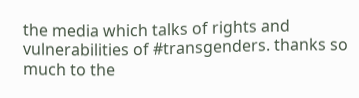the media which talks of rights and vulnerabilities of #transgenders. thanks so much to the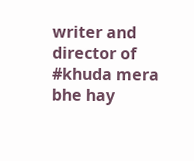writer and director of #khuda mera bhe hay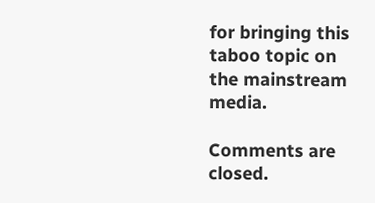for bringing this taboo topic on the mainstream media.

Comments are closed.